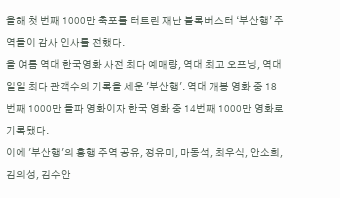올해 첫 번째 1000만 축포를 터트린 재난 블록버스터 ‘부산행’ 주역들이 감사 인사를 전했다.
올 여름 역대 한국영화 사전 최다 예매량, 역대 최고 오프닝, 역대 일일 최다 관객수의 기록을 세운 '부산행'. 역대 개봉 영화 중 18번째 1000만 돌파 영화이자 한국 영화 중 14번째 1000만 영화로 기록됐다.
이에 '부산행'의 흥행 주역 공유, 정유미, 마동석, 최우식, 안소희, 김의성, 김수안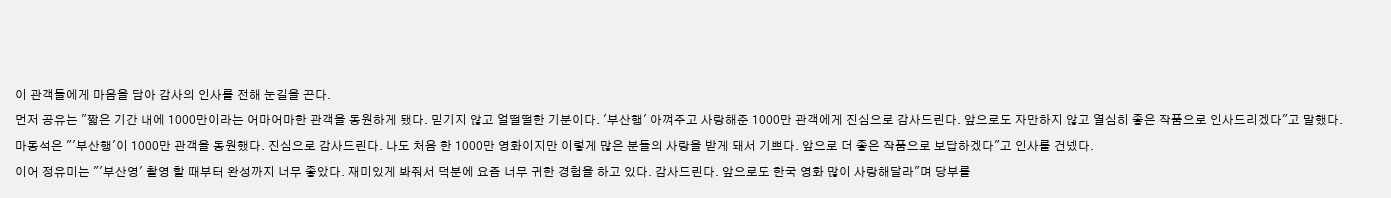이 관객들에게 마음을 담아 감사의 인사를 전해 눈길을 끈다.
먼저 공유는 "짧은 기간 내에 1000만이라는 어마어마한 관객을 동원하게 됐다. 믿기지 않고 얼떨떨한 기분이다. '부산행' 아껴주고 사랑해준 1000만 관객에게 진심으로 감사드린다. 앞으로도 자만하지 않고 열심히 좋은 작품으로 인사드리겠다"고 말했다.
마동석은 "'부산행'이 1000만 관객을 동원했다. 진심으로 감사드린다. 나도 처음 한 1000만 영화이지만 이렇게 많은 분들의 사랑을 받게 돼서 기쁘다. 앞으로 더 좋은 작품으로 보답하겠다"고 인사를 건넸다.
이어 정유미는 "'부산영' 촬영 할 때부터 완성까지 너무 좋았다. 재미있게 봐줘서 덕분에 요즘 너무 귀한 경험을 하고 있다. 감사드린다. 앞으로도 한국 영화 많이 사랑해달라"며 당부를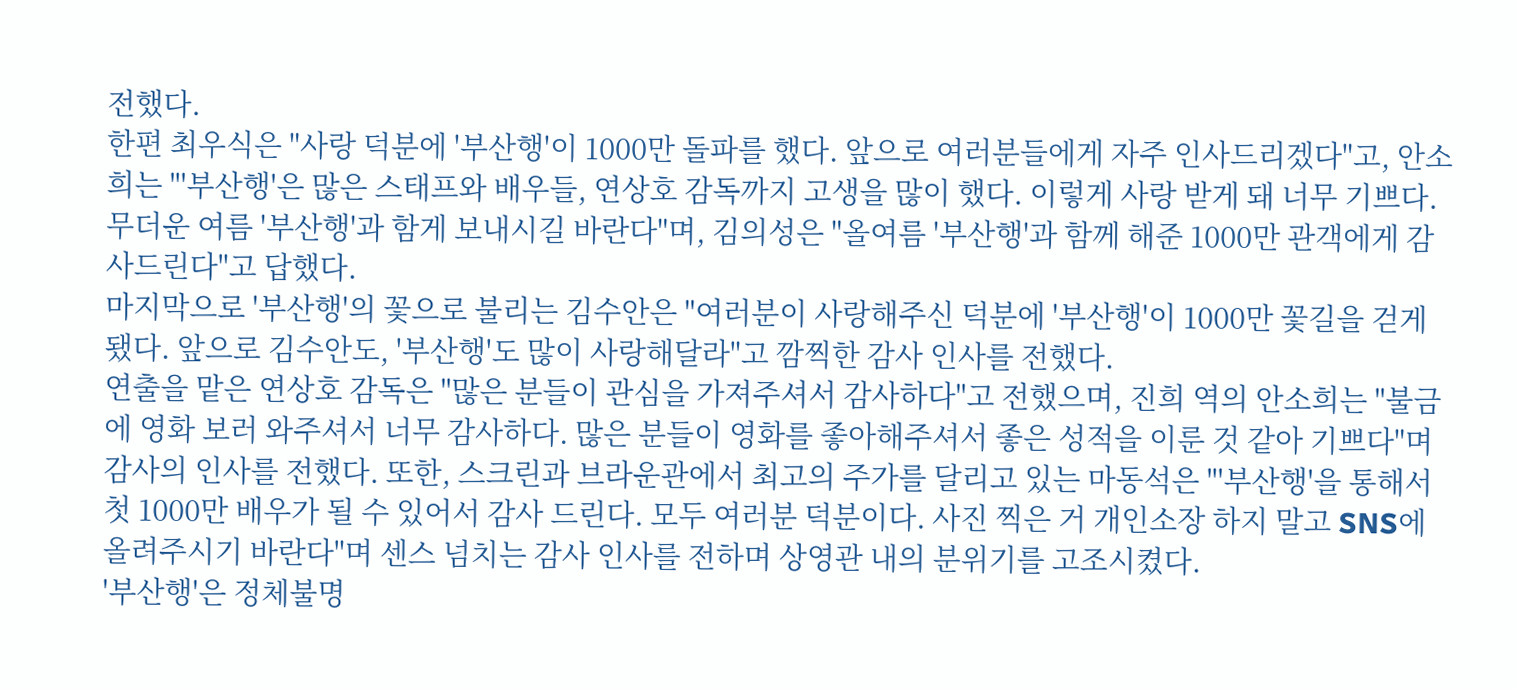전했다.
한편 최우식은 "사랑 덕분에 '부산행'이 1000만 돌파를 했다. 앞으로 여러분들에게 자주 인사드리겠다"고, 안소희는 "'부산행'은 많은 스태프와 배우들, 연상호 감독까지 고생을 많이 했다. 이렇게 사랑 받게 돼 너무 기쁘다. 무더운 여름 '부산행'과 함게 보내시길 바란다"며, 김의성은 "올여름 '부산행'과 함께 해준 1000만 관객에게 감사드린다"고 답했다.
마지막으로 '부산행'의 꽃으로 불리는 김수안은 "여러분이 사랑해주신 덕분에 '부산행'이 1000만 꽃길을 걷게 됐다. 앞으로 김수안도, '부산행'도 많이 사랑해달라"고 깜찍한 감사 인사를 전했다.
연출을 맡은 연상호 감독은 "많은 분들이 관심을 가져주셔서 감사하다"고 전했으며, 진희 역의 안소희는 "불금에 영화 보러 와주셔서 너무 감사하다. 많은 분들이 영화를 좋아해주셔서 좋은 성적을 이룬 것 같아 기쁘다"며 감사의 인사를 전했다. 또한, 스크린과 브라운관에서 최고의 주가를 달리고 있는 마동석은 "'부산행'을 통해서 첫 1000만 배우가 될 수 있어서 감사 드린다. 모두 여러분 덕분이다. 사진 찍은 거 개인소장 하지 말고 SNS에 올려주시기 바란다"며 센스 넘치는 감사 인사를 전하며 상영관 내의 분위기를 고조시켰다.
'부산행'은 정체불명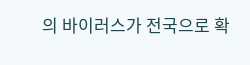의 바이러스가 전국으로 확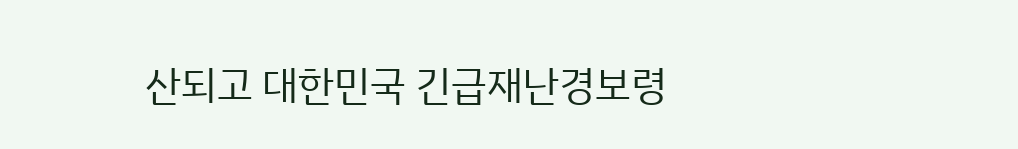산되고 대한민국 긴급재난경보령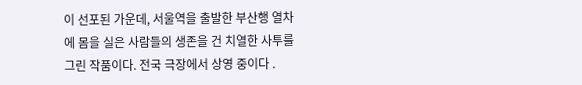이 선포된 가운데, 서울역을 출발한 부산행 열차에 몸을 실은 사람들의 생존을 건 치열한 사투를 그린 작품이다. 전국 극장에서 상영 중이다 .